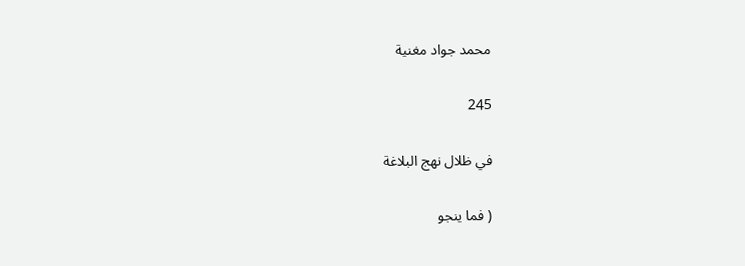محمد جواد مغنية

245

في ظلال نهج البلاغة

( فما ينجو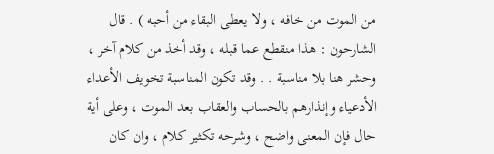من الموت من خافه ، ولا يعطى البقاء من أحبه ) . قال الشارحون : هذا منقطع عما قبله ، وقد أخذ من كلام آخر ، وحشر هنا بلا مناسبة . . وقد تكون المناسبة تخويف الأعداء الأدعياء وإنذارهم بالحساب والعقاب بعد الموت ، وعلى أية حال فإن المعنى واضح ، وشرحه تكثير كلام ، وان كان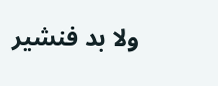ولا بد فنشير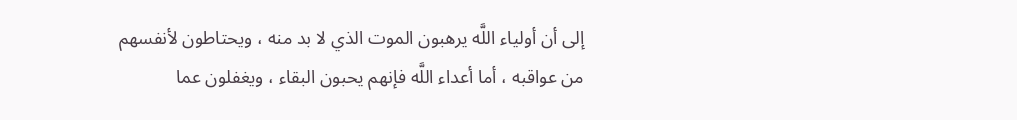إلى أن أولياء اللَّه يرهبون الموت الذي لا بد منه ، ويحتاطون لأنفسهم من عواقبه ، أما أعداء اللَّه فإنهم يحبون البقاء ، ويغفلون عما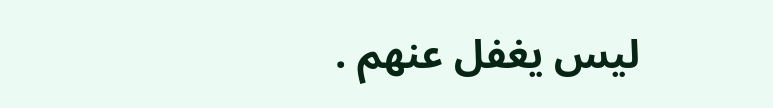ليس يغفل عنهم .